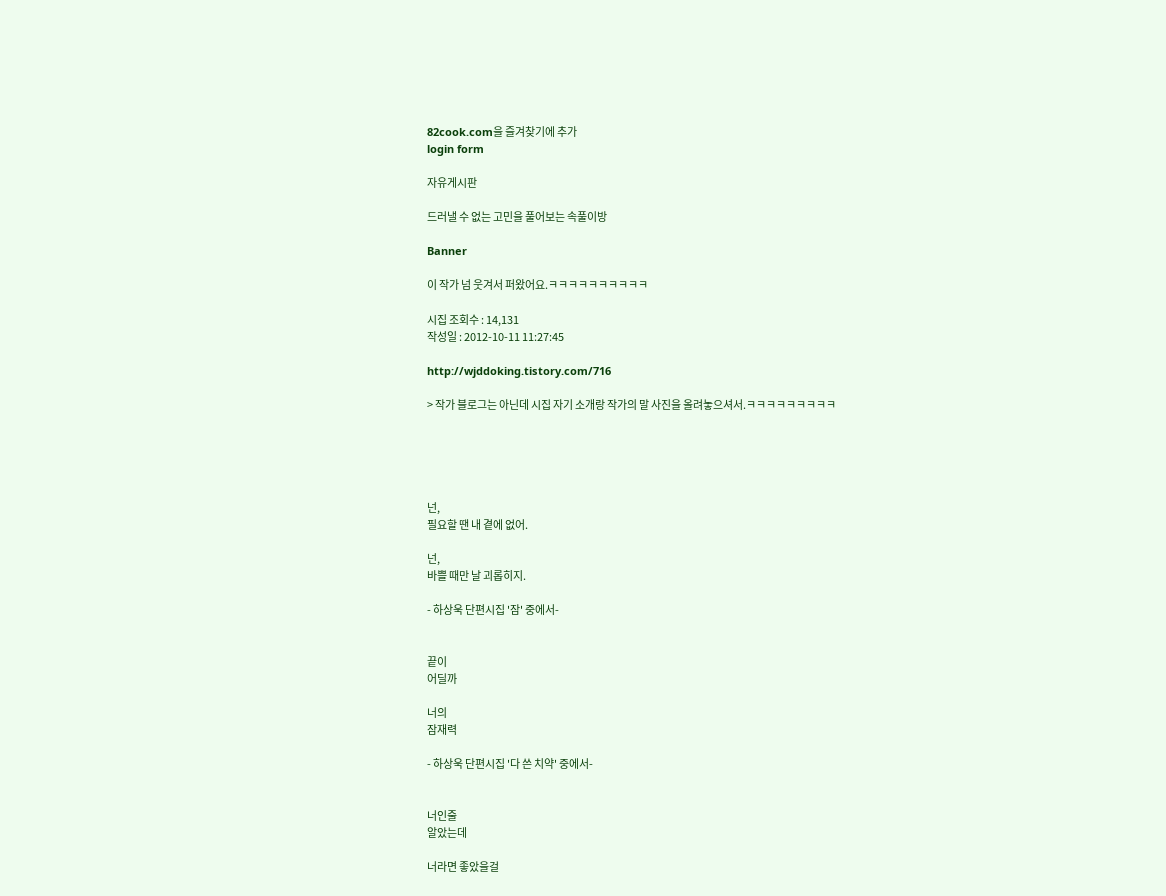82cook.com을 즐겨찾기에 추가
login form

자유게시판

드러낼 수 없는 고민을 풀어보는 속풀이방

Banner

이 작가 넘 웃겨서 퍼왔어요.ㅋㅋㅋㅋㅋㅋㅋㅋㅋㅋ

시집 조회수 : 14,131
작성일 : 2012-10-11 11:27:45

http://wjddoking.tistory.com/716

> 작가 블로그는 아닌데 시집 자기 소개랑 작가의 말 사진을 올려놓으셔서.ㅋㅋㅋㅋㅋㅋㅋㅋㅋ





넌,
필요할 땐 내 곁에 없어.

넌,
바쁠 때만 날 괴롭히지.

- 하상욱 단편시집 '잠' 중에서-


끝이
어딜까

너의
잠재력

- 하상욱 단편시집 '다 쓴 치약' 중에서-


너인줄
알았는데

너라면 좋았을걸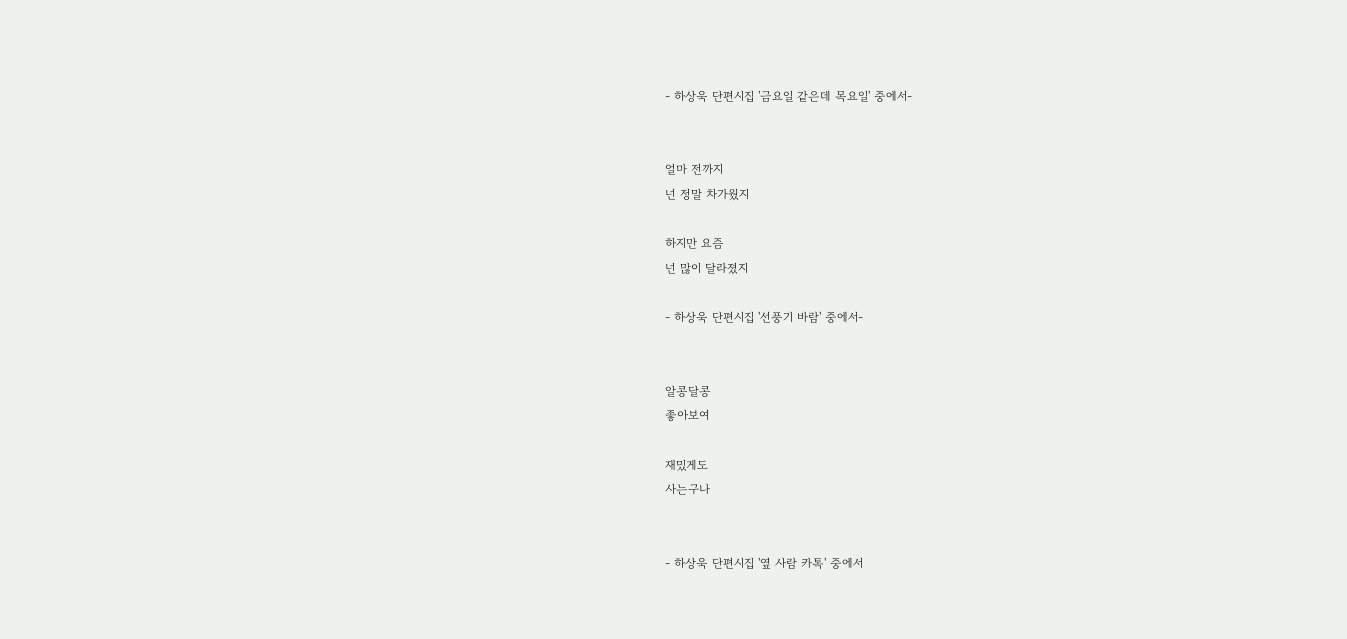- 하상욱 단편시집 '금요일 같은데 목요일' 중에서-


얼마 전까지
넌 정말 차가웠지

하지만 요즘
넌 많이 달라졌지

- 하상욱 단편시집 '선풍기 바람' 중에서-


알콩달콩
좋아보여

재밌게도
사는구나


- 하상욱 단편시집 '옆 사람 카톡' 중에서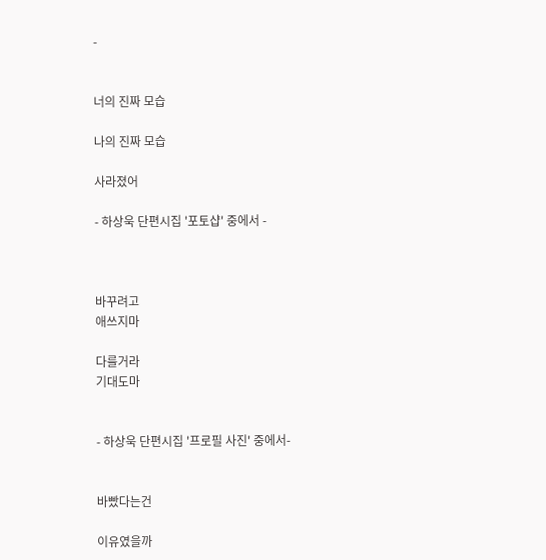-


너의 진짜 모습

나의 진짜 모습

사라졌어

- 하상욱 단편시집 '포토샵' 중에서 -



바꾸려고
애쓰지마

다를거라
기대도마


- 하상욱 단편시집 '프로필 사진' 중에서-


바빴다는건

이유였을까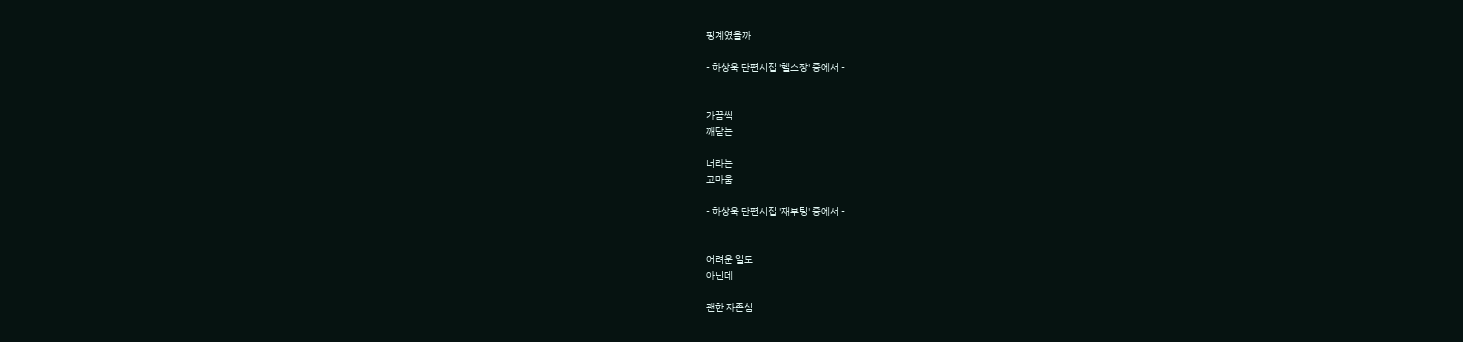핑계였을까

- 하상욱 단편시집 '헬스장' 중에서 -


가끔씩
깨닫는

너라는
고마움

- 하상욱 단편시집 '재부팅' 중에서 -


어려운 일도
아닌데

괜한 자존심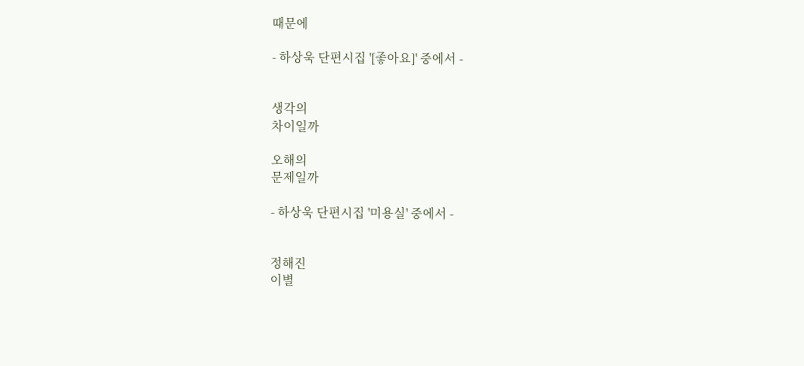때문에

- 하상욱 단편시집 '[좋아요]' 중에서 -


생각의
차이일까

오해의
문제일까

- 하상욱 단편시집 '미용실' 중에서 -


정해진
이별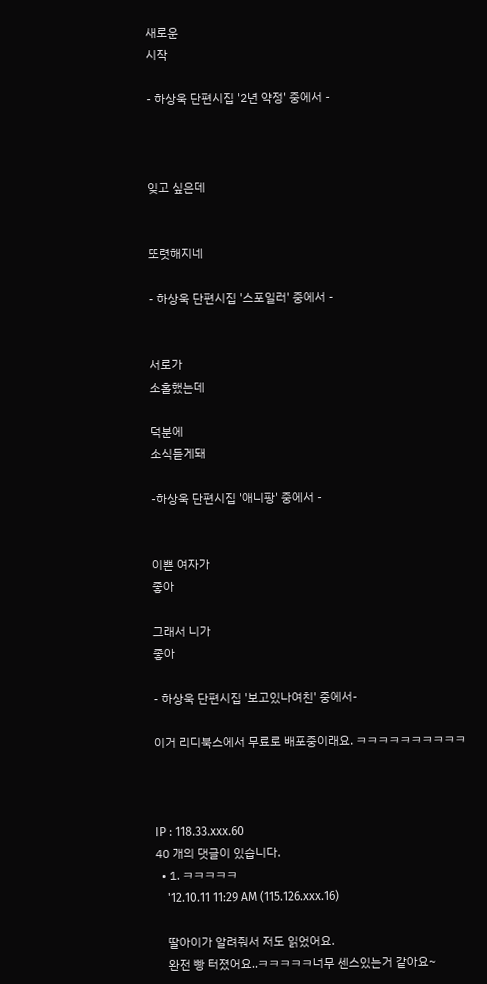새로운
시작

- 하상욱 단편시집 '2년 약정' 중에서 -



잊고 싶은데


또렷해지네

- 하상욱 단편시집 '스포일러' 중에서 -


서로가
소홀했는데

덕분에
소식듣게돼

-하상욱 단편시집 '애니팡' 중에서 -


이쁜 여자가
좋아

그래서 니가
좋아

- 하상욱 단편시집 '보고있나여친' 중에서-

이거 리디북스에서 무료로 배포중이래요. ㅋㅋㅋㅋㅋㅋㅋㅋㅋㅋ



IP : 118.33.xxx.60
40 개의 댓글이 있습니다.
  • 1. ㅋㅋㅋㅋㅋ
    '12.10.11 11:29 AM (115.126.xxx.16)

    딸아이가 알려줘서 저도 읽었어요.
    완전 빵 터졌어요..ㅋㅋㅋㅋㅋ너무 센스있는거 같아요~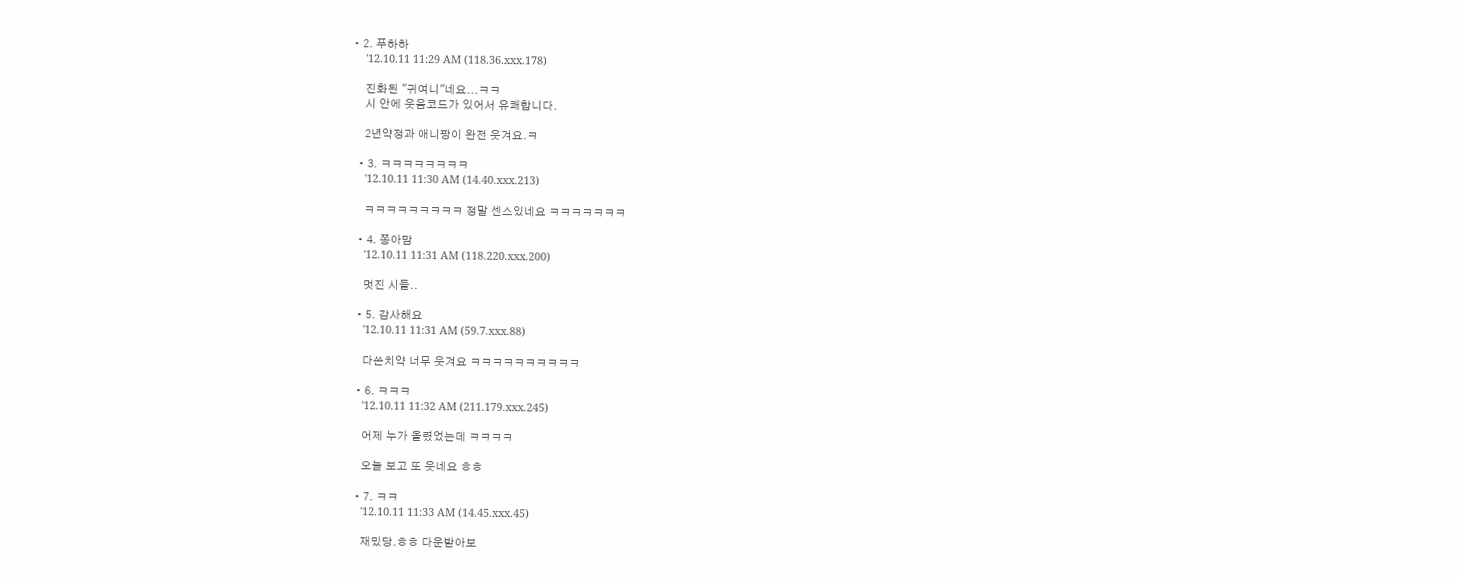• 2. 푸하하
    '12.10.11 11:29 AM (118.36.xxx.178)

    진화된 "귀여니"네요...ㅋㅋ
    시 안에 웃음코드가 있어서 유쾌합니다.

    2년약정과 애니팡이 완전 웃겨요.ㅋ

  • 3. ㅋㅋㅋㅋㅋㅋㅋㅋ
    '12.10.11 11:30 AM (14.40.xxx.213)

    ㅋㅋㅋㅋㅋㅋㅋㅋㅋ 정말 센스있네요 ㅋㅋㅋㅋㅋㅋㅋ

  • 4. 쫑아맘
    '12.10.11 11:31 AM (118.220.xxx.200)

    멋진 시들..

  • 5. 감사해요
    '12.10.11 11:31 AM (59.7.xxx.88)

    다쓴치약 너무 웃겨요 ㅋㅋㅋㅋㅋㅋㅋㅋㅋㅋ

  • 6. ㅋㅋㅋ
    '12.10.11 11:32 AM (211.179.xxx.245)

    어제 누가 올렸었는데 ㅋㅋㅋㅋ

    오늘 보고 또 웃네요 ㅎㅎ

  • 7. ㅋㅋ
    '12.10.11 11:33 AM (14.45.xxx.45)

    재밌당.ㅎㅎ 다운받아보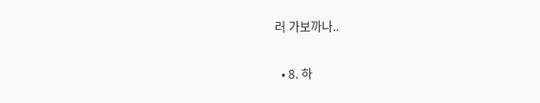러 가보까나..

  • 8. 하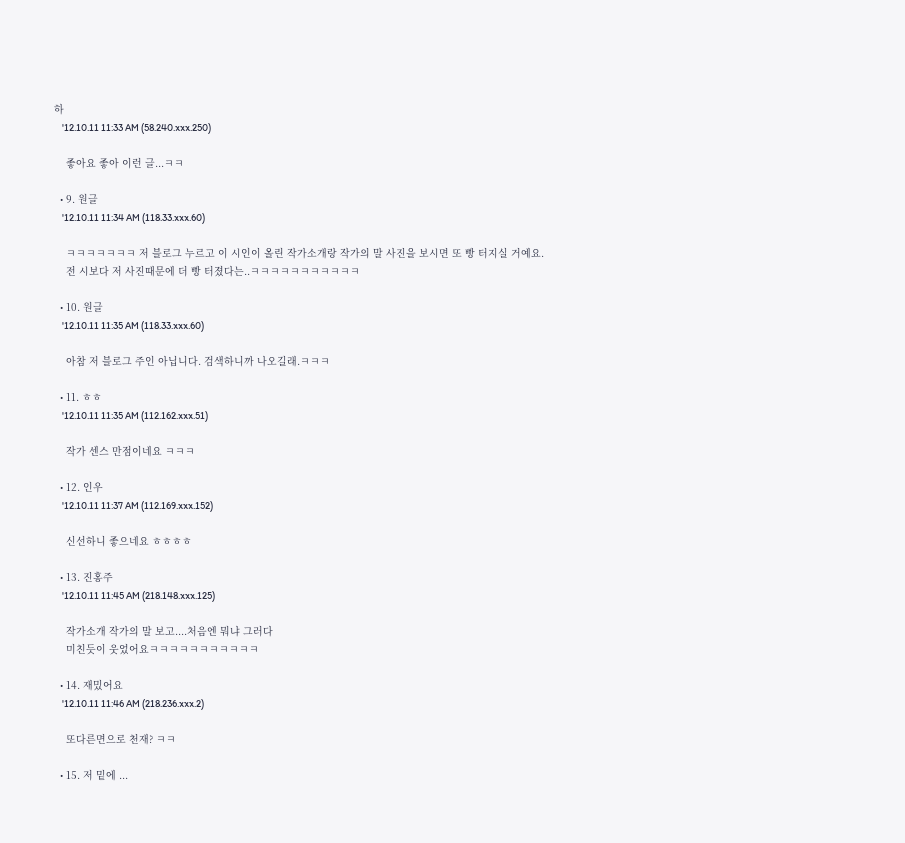하
    '12.10.11 11:33 AM (58.240.xxx.250)

    좋아요 좋아 이런 글...ㅋㅋ

  • 9. 원글
    '12.10.11 11:34 AM (118.33.xxx.60)

    ㅋㅋㅋㅋㅋㅋㅋ 저 블로그 누르고 이 시인이 올린 작가소개랑 작가의 말 사진을 보시면 또 빵 터지실 거예요.
    전 시보다 저 사진때문에 더 빵 터졌다는..ㅋㅋㅋㅋㅋㅋㅋㅋㅋㅋㅋ

  • 10. 원글
    '12.10.11 11:35 AM (118.33.xxx.60)

    아참 저 블로그 주인 아닙니다. 검색하니까 나오길래.ㅋㅋㅋ

  • 11. ㅎㅎ
    '12.10.11 11:35 AM (112.162.xxx.51)

    작가 센스 만점이네요 ㅋㅋㅋ

  • 12. 인우
    '12.10.11 11:37 AM (112.169.xxx.152)

    신선하니 좋으네요 ㅎㅎㅎㅎ

  • 13. 진홍주
    '12.10.11 11:45 AM (218.148.xxx.125)

    작가소개 작가의 말 보고....처음엔 뭐냐 그러다
    미친듯이 웃었어요ㅋㅋㅋㅋㅋㅋㅋㅋㅋㅋㅋ

  • 14. 재밌어요
    '12.10.11 11:46 AM (218.236.xxx.2)

    또다른면으로 천재? ㅋㅋ

  • 15. 저 밑에 ...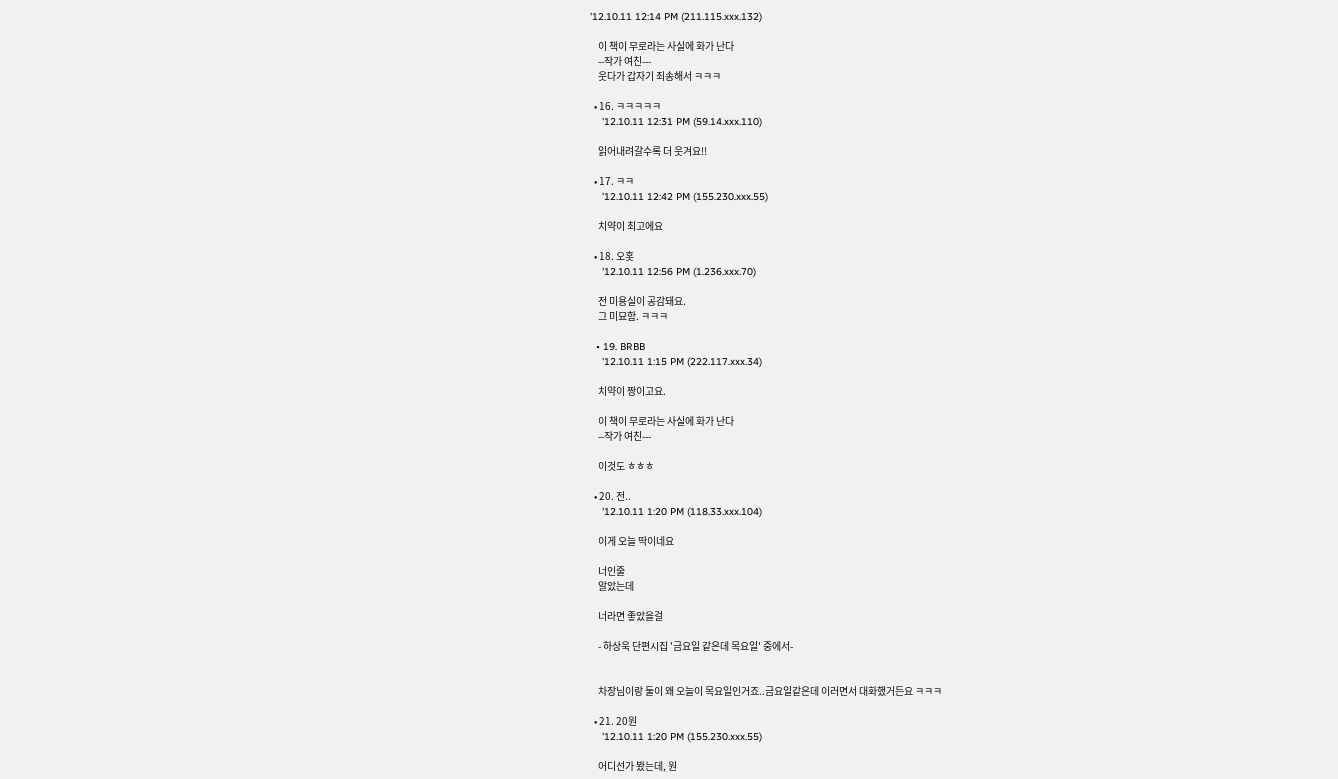'12.10.11 12:14 PM (211.115.xxx.132)

    이 책이 무로라는 사실에 화가 난다
    --작가 여친---
    웃다가 갑자기 죄송해서 ㅋㅋㅋ

  • 16. ㅋㅋㅋㅋㅋ
    '12.10.11 12:31 PM (59.14.xxx.110)

    읽어내려갈수록 더 웃겨요!!

  • 17. ㅋㅋ
    '12.10.11 12:42 PM (155.230.xxx.55)

    치약이 최고에요

  • 18. 오홋
    '12.10.11 12:56 PM (1.236.xxx.70)

    전 미용실이 공감돼요.
    그 미묘함. ㅋㅋㅋ

  • 19. BRBB
    '12.10.11 1:15 PM (222.117.xxx.34)

    치약이 짱이고요.

    이 책이 무로라는 사실에 화가 난다
    --작가 여친---

    이것도 ㅎㅎㅎ

  • 20. 전..
    '12.10.11 1:20 PM (118.33.xxx.104)

    이게 오늘 딱이네요

    너인줄
    알았는데

    너라면 좋았을걸

    - 하상욱 단편시집 '금요일 같은데 목요일' 중에서-


    차장님이랑 둘이 왜 오늘이 목요일인거죠..금요일같은데 이러면서 대화했거든요 ㅋㅋㅋ

  • 21. 20원
    '12.10.11 1:20 PM (155.230.xxx.55)

    어디선가 봤는데, 원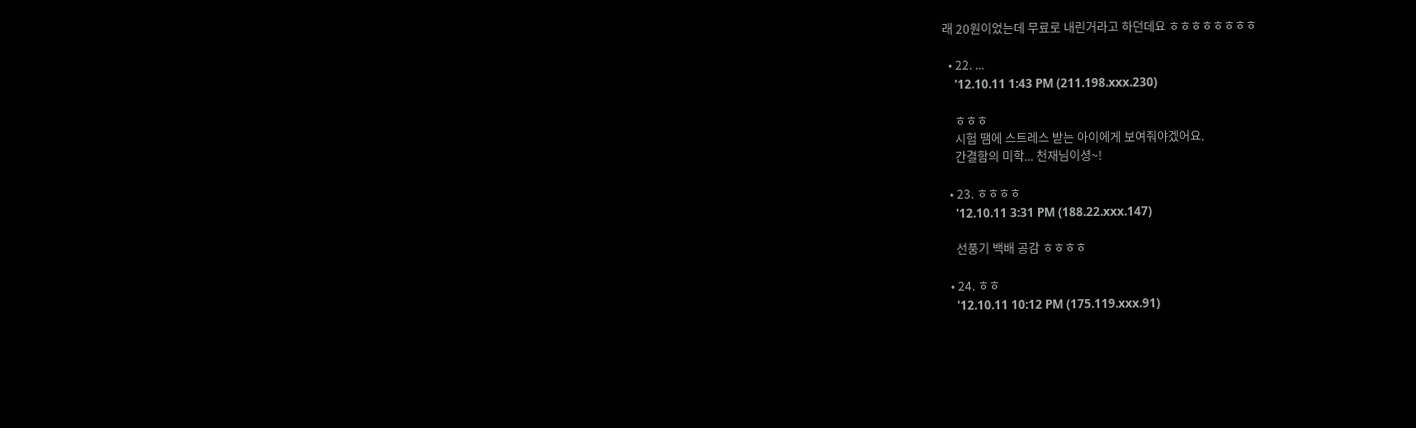래 20원이었는데 무료로 내린거라고 하던데요 ㅎㅎㅎㅎㅎㅎㅎㅎ

  • 22. ...
    '12.10.11 1:43 PM (211.198.xxx.230)

    ㅎㅎㅎ
    시험 땜에 스트레스 받는 아이에게 보여줘야겠어요.
    간결함의 미학... 천재님이셩~!

  • 23. ㅎㅎㅎㅎ
    '12.10.11 3:31 PM (188.22.xxx.147)

    선풍기 백배 공감 ㅎㅎㅎㅎ

  • 24. ㅎㅎ
    '12.10.11 10:12 PM (175.119.xxx.91)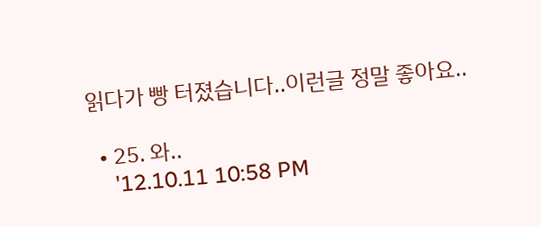읽다가 빵 터졌습니다..이런글 정말 좋아요..

  • 25. 와..
    '12.10.11 10:58 PM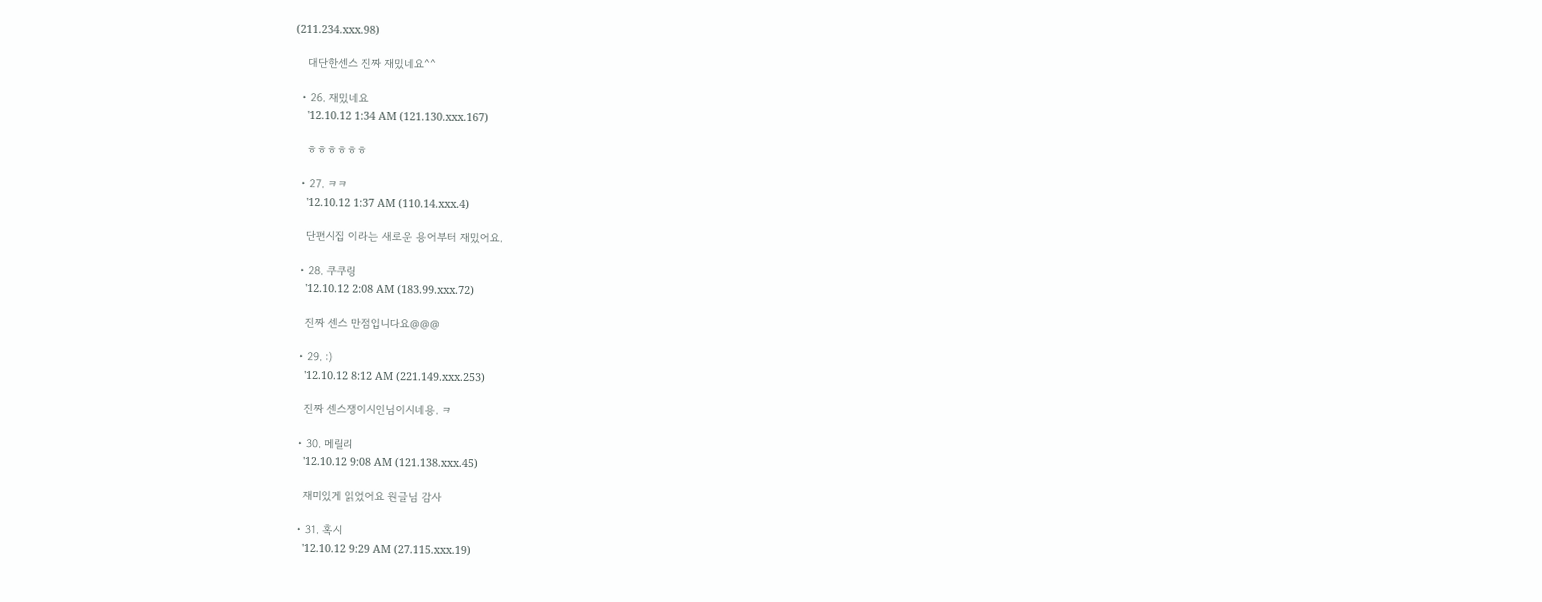(211.234.xxx.98)

    대단한센스 진짜 재밌네요^^

  • 26. 재밌네요
    '12.10.12 1:34 AM (121.130.xxx.167)

    ㅎㅎㅎㅎㅎㅎ

  • 27. ㅋㅋ
    '12.10.12 1:37 AM (110.14.xxx.4)

    단편시집 이라는 새로운 용어부터 재밌어요.

  • 28. 쿠쿠링
    '12.10.12 2:08 AM (183.99.xxx.72)

    진짜 센스 만점입니다요@@@

  • 29. :)
    '12.10.12 8:12 AM (221.149.xxx.253)

    진짜 센스쟁이시인님이시네용. ㅋ

  • 30. 메릴리
    '12.10.12 9:08 AM (121.138.xxx.45)

    재미있게 읽었어요 원글님 감사

  • 31. 혹시
    '12.10.12 9:29 AM (27.115.xxx.19)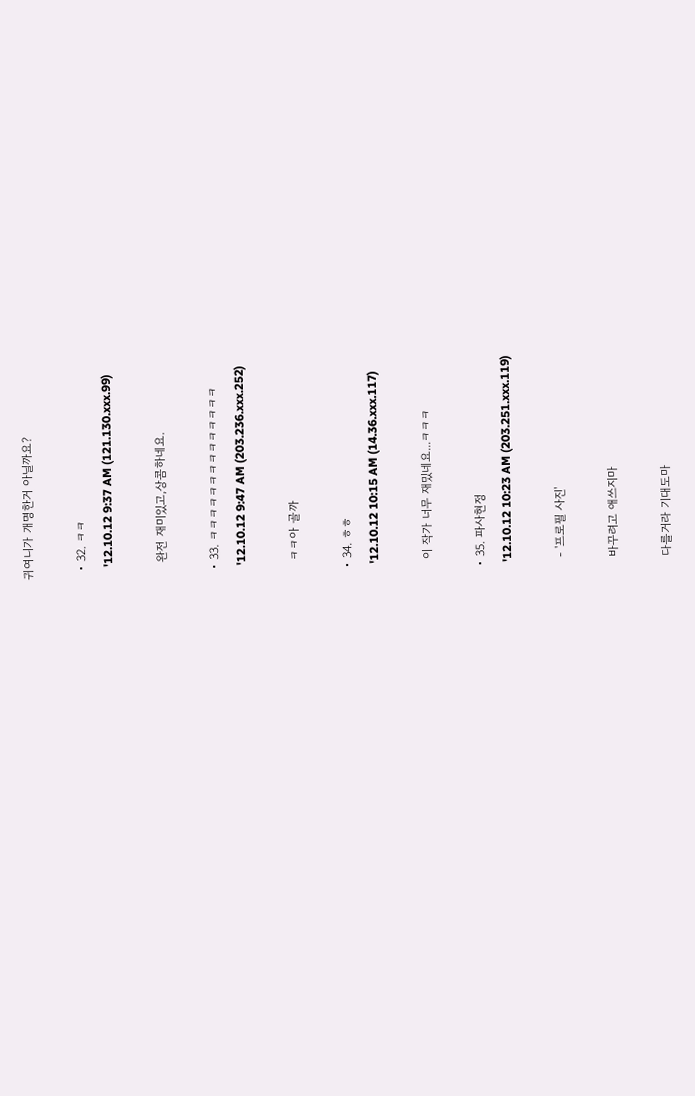귀여니가 개명한거 아닐까요?

  • 32. ㅋㅋ
    '12.10.12 9:37 AM (121.130.xxx.99)

    완전 재미있고,상콤하네요.

  • 33. ㅋㅋㅋㅋㅋㅋㅋㅋㅋㅋㅋㅋㅋㅋ
    '12.10.12 9:47 AM (203.236.xxx.252)

    ㅋㅋ아 골까

  • 34. ㅎㅎ
    '12.10.12 10:15 AM (14.36.xxx.117)

    이 작가 너무 재밌네요...ㅋㅋㅋ

  • 35. 파사현정
    '12.10.12 10:23 AM (203.251.xxx.119)

    - '프로필 사진'

    바꾸려고 애쓰지마

    다를거라 기대도마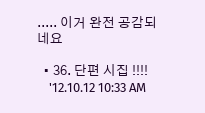..... 이거 완전 공감되네요

  • 36. 단편 시집 !!!!
    '12.10.12 10:33 AM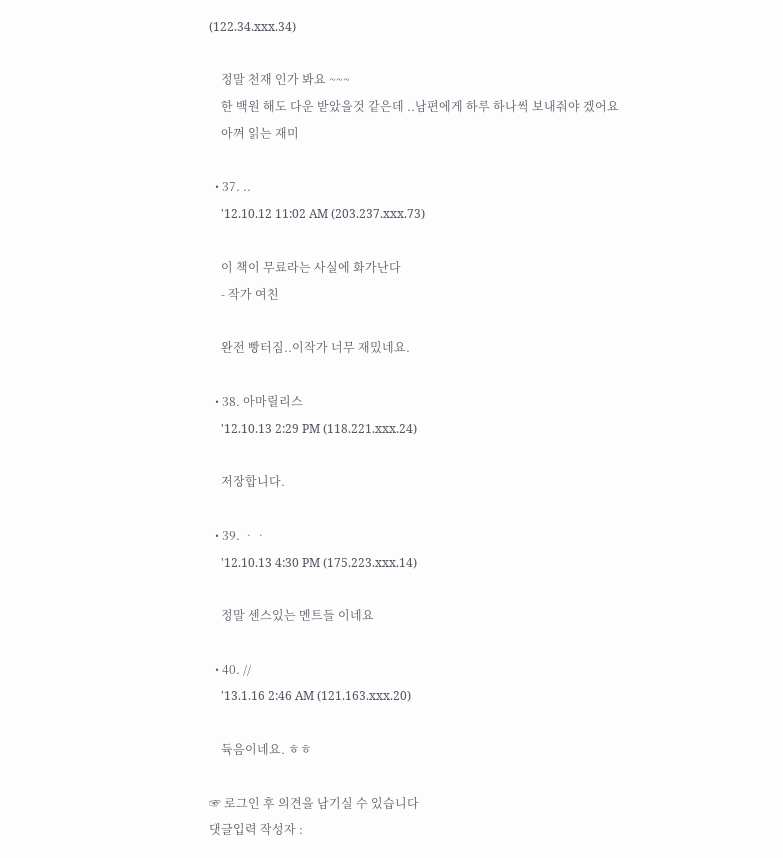(122.34.xxx.34)

    정말 천재 인가 봐요 ~~~
    한 백원 해도 다운 받았을것 같은데 ..남편에게 하루 하나씩 보내줘야 겠어요
    아껴 읽는 재미

  • 37. ..
    '12.10.12 11:02 AM (203.237.xxx.73)

    이 책이 무료라는 사실에 화가난다
    - 작가 여친

    완전 빵터짐..이작가 너무 재밌네요.

  • 38. 아마릴리스
    '12.10.13 2:29 PM (118.221.xxx.24)

    저장합니다.

  • 39. ᆞᆞ
    '12.10.13 4:30 PM (175.223.xxx.14)

    정말 센스있는 멘트들 이네요

  • 40. //
    '13.1.16 2:46 AM (121.163.xxx.20)

    듁음이네요. ㅎㅎ

☞ 로그인 후 의견을 남기실 수 있습니다
댓글입력 작성자 :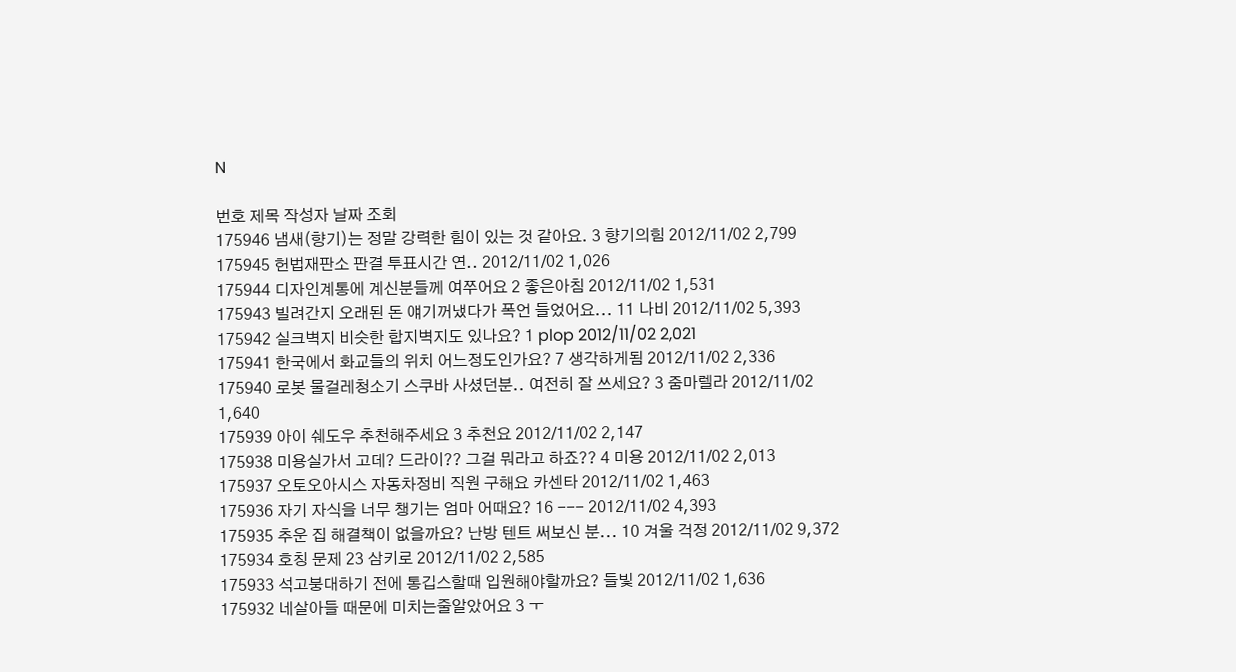N

번호 제목 작성자 날짜 조회
175946 냄새(향기)는 정말 강력한 힘이 있는 것 같아요. 3 향기의힘 2012/11/02 2,799
175945 헌법재판소 판결 투표시간 연.. 2012/11/02 1,026
175944 디자인계통에 계신분들께 여쭈어요 2 좋은아침 2012/11/02 1,531
175943 빌려간지 오래된 돈 얘기꺼냈다가 폭언 들었어요... 11 나비 2012/11/02 5,393
175942 실크벽지 비슷한 합지벽지도 있나요? 1 plop 2012/11/02 2,021
175941 한국에서 화교들의 위치 어느정도인가요? 7 생각하게됨 2012/11/02 2,336
175940 로봇 물걸레청소기 스쿠바 사셨던분.. 여전히 잘 쓰세요? 3 줌마렐라 2012/11/02 1,640
175939 아이 쉐도우 추천해주세요 3 추천요 2012/11/02 2,147
175938 미용실가서 고데? 드라이?? 그걸 뭐라고 하죠?? 4 미용 2012/11/02 2,013
175937 오토오아시스 자동차정비 직원 구해요 카센타 2012/11/02 1,463
175936 자기 자식을 너무 챙기는 엄마 어때요? 16 --- 2012/11/02 4,393
175935 추운 집 해결책이 없을까요? 난방 텐트 써보신 분... 10 겨울 걱정 2012/11/02 9,372
175934 호칭 문제 23 삼키로 2012/11/02 2,585
175933 석고붕대하기 전에 통깁스할때 입원해야할까요? 들빛 2012/11/02 1,636
175932 네살아들 때문에 미치는줄알았어요 3 ㅜ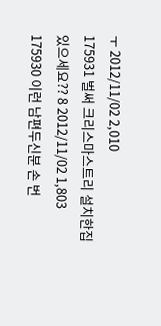ㅜ 2012/11/02 2,010
175931 벌써 크리스마스트리 설치한집 있으세요?? 8 2012/11/02 1,803
175930 이런 남편두신분 손 번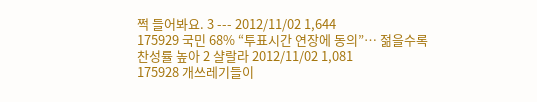쩍 들어봐요. 3 --- 2012/11/02 1,644
175929 국민 68% “투표시간 연장에 동의”… 젊을수록 찬성률 높아 2 샬랄라 2012/11/02 1,081
175928 개쓰레기들이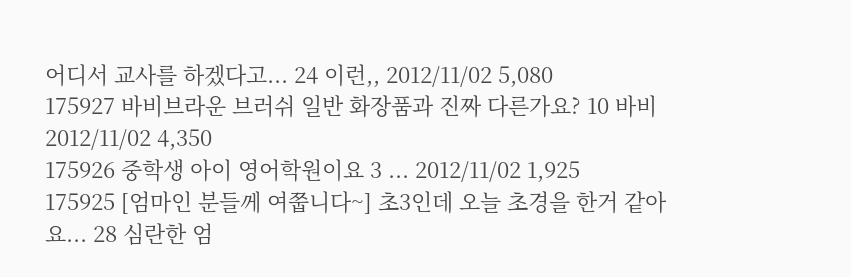어디서 교사를 하겠다고... 24 이런,, 2012/11/02 5,080
175927 바비브라운 브러쉬 일반 화장품과 진짜 다른가요? 10 바비 2012/11/02 4,350
175926 중학생 아이 영어학원이요 3 ... 2012/11/02 1,925
175925 [엄마인 분들께 여쭙니다~] 초3인데 오늘 초경을 한거 같아요... 28 심란한 엄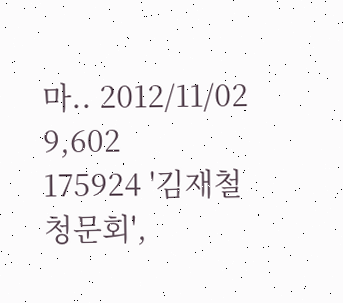마.. 2012/11/02 9,602
175924 '김재철 청문회',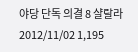야당 단독 의결 8 샬랄라 2012/11/02 1,195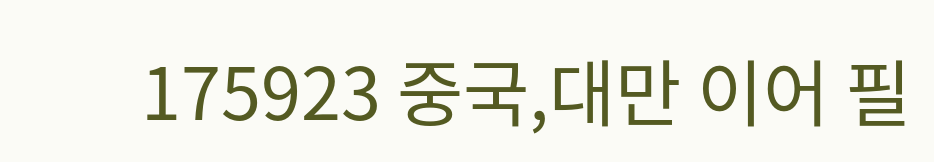175923 중국,대만 이어 필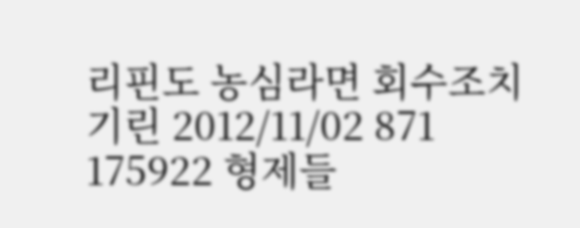리핀도 농심라면 회수조치 기린 2012/11/02 871
175922 형제들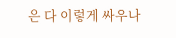은 다 이렇게 싸우나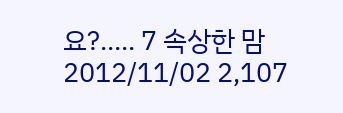요?..... 7 속상한 맘 2012/11/02 2,107